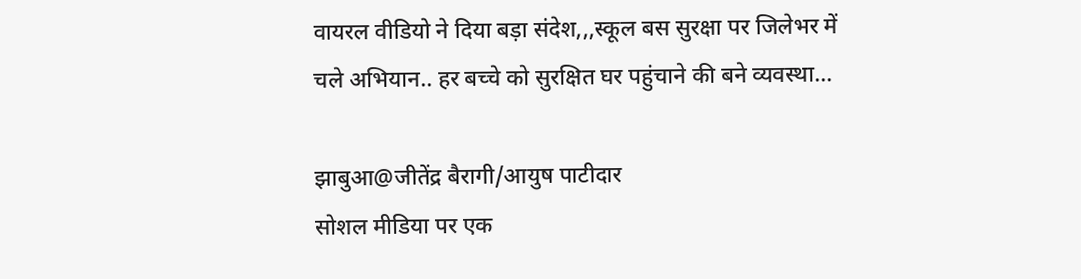वायरल वीडियो ने दिया बड़ा संदेश,,,स्कूल बस सुरक्षा पर जिलेभर में चले अभियान.. हर बच्चे को सुरक्षित घर पहुंचाने की बने व्यवस्था…

झाबुआ@जीतेंद्र बैरागी/आयुष पाटीदार
सोशल मीडिया पर एक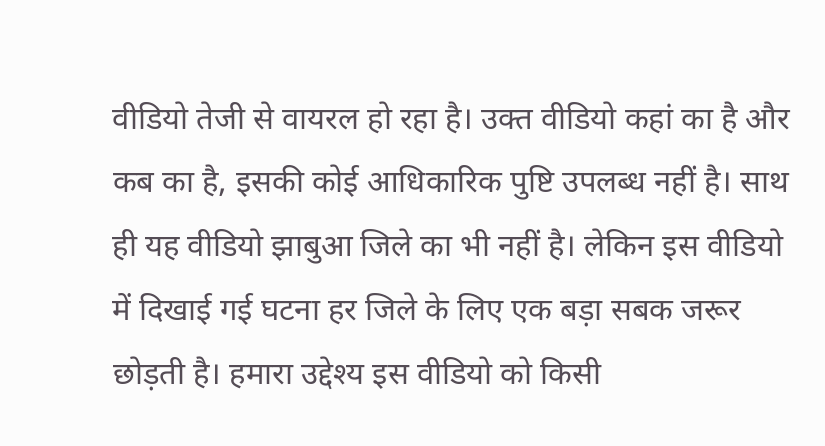वीडियो तेजी से वायरल हो रहा है। उक्त वीडियो कहां का है और कब का है, इसकी कोई आधिकारिक पुष्टि उपलब्ध नहीं है। साथ ही यह वीडियो झाबुआ जिले का भी नहीं है। लेकिन इस वीडियो में दिखाई गई घटना हर जिले के लिए एक बड़ा सबक जरूर छोड़ती है। हमारा उद्देश्य इस वीडियो को किसी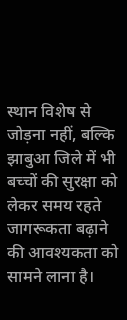स्थान विशेष से जोड़ना नहीं, बल्कि झाबुआ जिले में भी बच्चों की सुरक्षा को लेकर समय रहते जागरूकता बढ़ाने की आवश्यकता को सामने लाना है।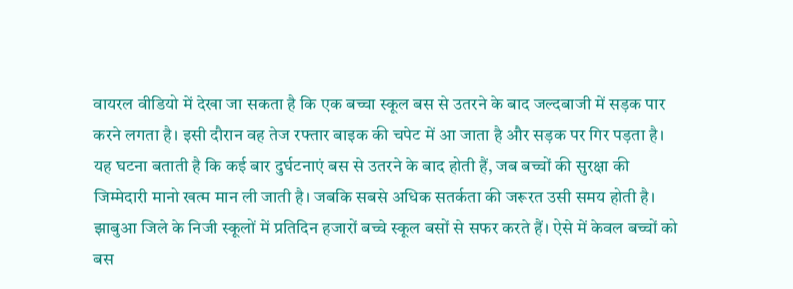वायरल वीडियो में देखा जा सकता है कि एक बच्चा स्कूल बस से उतरने के बाद जल्दबाजी में सड़क पार करने लगता है। इसी दौरान वह तेज रफ्तार बाइक की चपेट में आ जाता है और सड़क पर गिर पड़ता है। यह घटना बताती है कि कई बार दुर्घटनाएं बस से उतरने के बाद होती हैं, जब बच्चों की सुरक्षा की जिम्मेदारी मानो खत्म मान ली जाती है। जबकि सबसे अधिक सतर्कता की जरूरत उसी समय होती है।
झाबुआ जिले के निजी स्कूलों में प्रतिदिन हजारों बच्चे स्कूल बसों से सफर करते हैं। ऐसे में केवल बच्चों को बस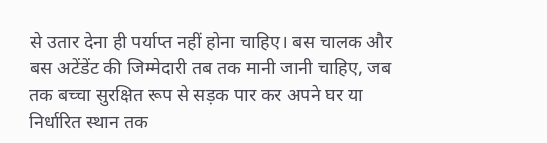से उतार देना ही पर्याप्त नहीं होना चाहिए। बस चालक और बस अटेंडेंट की जिम्मेदारी तब तक मानी जानी चाहिए, जब तक बच्चा सुरक्षित रूप से सड़क पार कर अपने घर या निर्धारित स्थान तक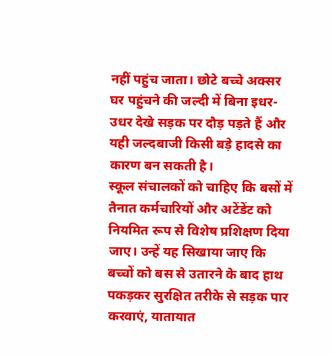नहीं पहुंच जाता। छोटे बच्चे अक्सर घर पहुंचने की जल्दी में बिना इधर-उधर देखे सड़क पर दौड़ पड़ते हैं और यही जल्दबाजी किसी बड़े हादसे का कारण बन सकती है।
स्कूल संचालकों को चाहिए कि बसों में तैनात कर्मचारियों और अटेंडेंट को नियमित रूप से विशेष प्रशिक्षण दिया जाए। उन्हें यह सिखाया जाए कि बच्चों को बस से उतारने के बाद हाथ पकड़कर सुरक्षित तरीके से सड़क पार करवाएं, यातायात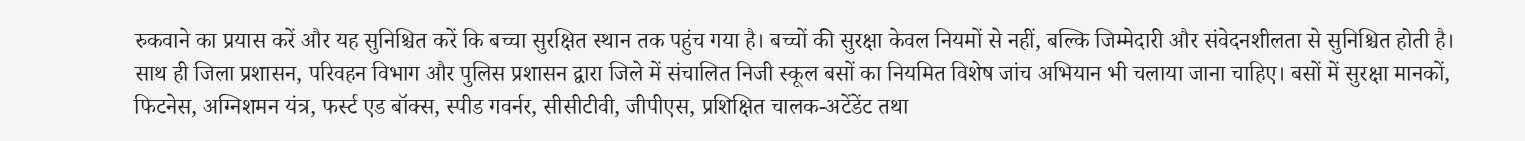रुकवाने का प्रयास करें और यह सुनिश्चित करें कि बच्चा सुरक्षित स्थान तक पहुंच गया है। बच्चों की सुरक्षा केवल नियमों से नहीं, बल्कि जिम्मेदारी और संवेदनशीलता से सुनिश्चित होती है।
साथ ही जिला प्रशासन, परिवहन विभाग और पुलिस प्रशासन द्वारा जिले में संचालित निजी स्कूल बसों का नियमित विशेष जांच अभियान भी चलाया जाना चाहिए। बसों में सुरक्षा मानकों, फिटनेस, अग्निशमन यंत्र, फर्स्ट एड बॉक्स, स्पीड गवर्नर, सीसीटीवी, जीपीएस, प्रशिक्षित चालक-अटेंडेंट तथा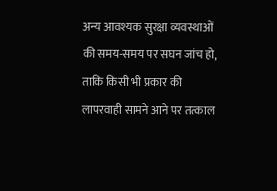अन्य आवश्यक सुरक्षा व्यवस्थाओं की समय-समय पर सघन जांच हो, ताकि किसी भी प्रकार की लापरवाही सामने आने पर तत्काल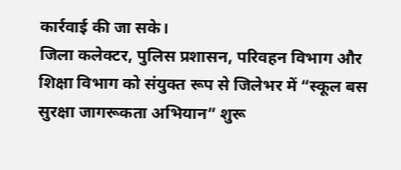कार्रवाई की जा सके।
जिला कलेक्टर, पुलिस प्रशासन, परिवहन विभाग और शिक्षा विभाग को संयुक्त रूप से जिलेभर में “स्कूल बस सुरक्षा जागरूकता अभियान” शुरू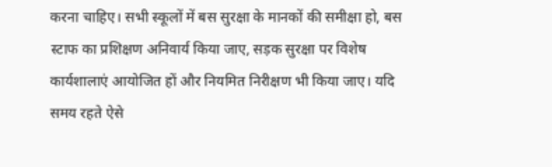करना चाहिए। सभी स्कूलों में बस सुरक्षा के मानकों की समीक्षा हो, बस स्टाफ का प्रशिक्षण अनिवार्य किया जाए, सड़क सुरक्षा पर विशेष कार्यशालाएं आयोजित हों और नियमित निरीक्षण भी किया जाए। यदि समय रहते ऐसे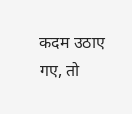कदम उठाए गए, तो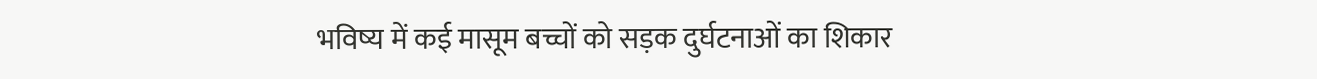भविष्य में कई मासूम बच्चों को सड़क दुर्घटनाओं का शिकार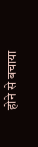होने से बचाया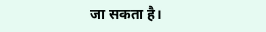जा सकता है।